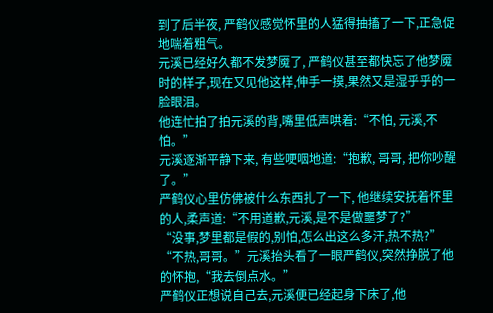到了后半夜, 严鹤仪感觉怀里的人猛得抽搐了一下,正急促地喘着粗气。
元溪已经好久都不发梦魇了, 严鹤仪甚至都快忘了他梦魇时的样子,现在又见他这样,伸手一摸,果然又是湿乎乎的一脸眼泪。
他连忙拍了拍元溪的背,嘴里低声哄着:“不怕, 元溪,不怕。”
元溪逐渐平静下来, 有些哽咽地道:“抱歉, 哥哥, 把你吵醒了。”
严鹤仪心里仿佛被什么东西扎了一下, 他继续安抚着怀里的人,柔声道:“不用道歉,元溪,是不是做噩梦了?”
“没事,梦里都是假的,别怕,怎么出这么多汗,热不热?”
“不热,哥哥。”元溪抬头看了一眼严鹤仪,突然挣脱了他的怀抱,“我去倒点水。”
严鹤仪正想说自己去,元溪便已经起身下床了,他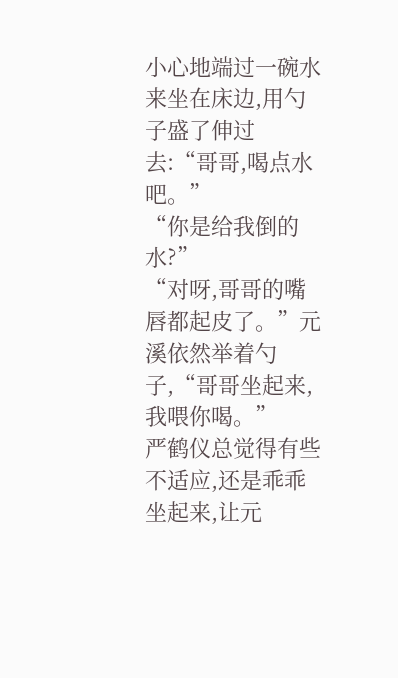小心地端过一碗水来坐在床边,用勺子盛了伸过去:“哥哥,喝点水吧。”
“你是给我倒的水?”
“对呀,哥哥的嘴唇都起皮了。”元溪依然举着勺子,“哥哥坐起来,我喂你喝。”
严鹤仪总觉得有些不适应,还是乖乖坐起来,让元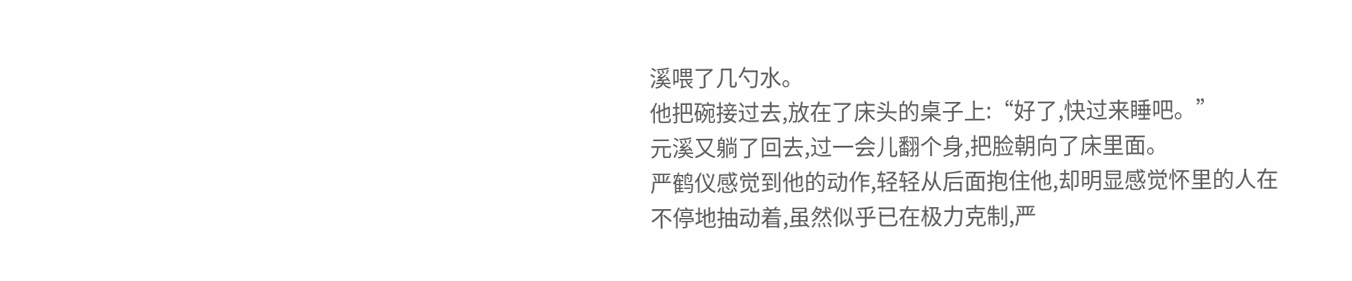溪喂了几勺水。
他把碗接过去,放在了床头的桌子上:“好了,快过来睡吧。”
元溪又躺了回去,过一会儿翻个身,把脸朝向了床里面。
严鹤仪感觉到他的动作,轻轻从后面抱住他,却明显感觉怀里的人在不停地抽动着,虽然似乎已在极力克制,严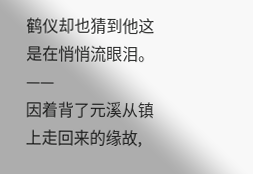鹤仪却也猜到他这是在悄悄流眼泪。
——
因着背了元溪从镇上走回来的缘故,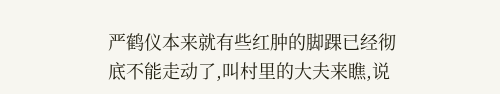严鹤仪本来就有些红肿的脚踝已经彻底不能走动了,叫村里的大夫来瞧,说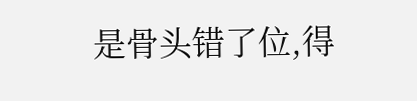是骨头错了位,得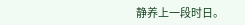静养上一段时日。